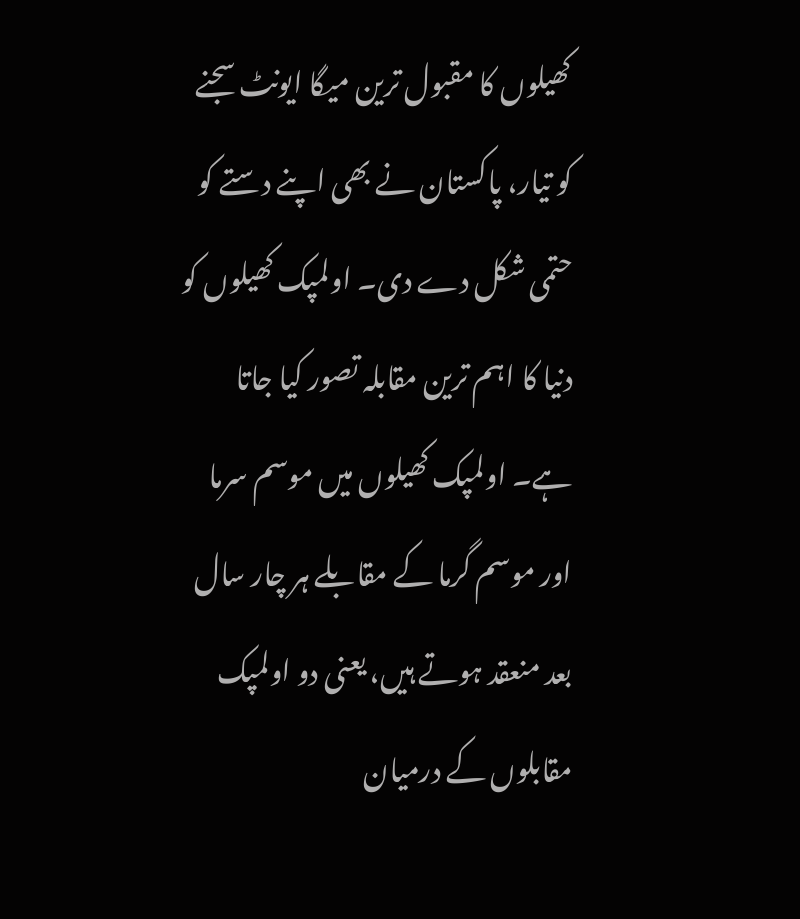کھیلوں کا مقبول ترین میگا ایونٹ سجنے کو تیار، پاکستان نے بھی اپنے دستے کو حتمی شکل دے دی۔ اولمپک کھیلوں کو دنیا کا اہم ترین مقابلہ تصور کیا جاتا ہے۔ اولمپک کھیلوں میں موسم سرما اور موسم گرما کے مقابلے ہر چار سال بعد منعقد ہوتے ہیں، یعنی دو اولمپک مقابلوں کے درمیان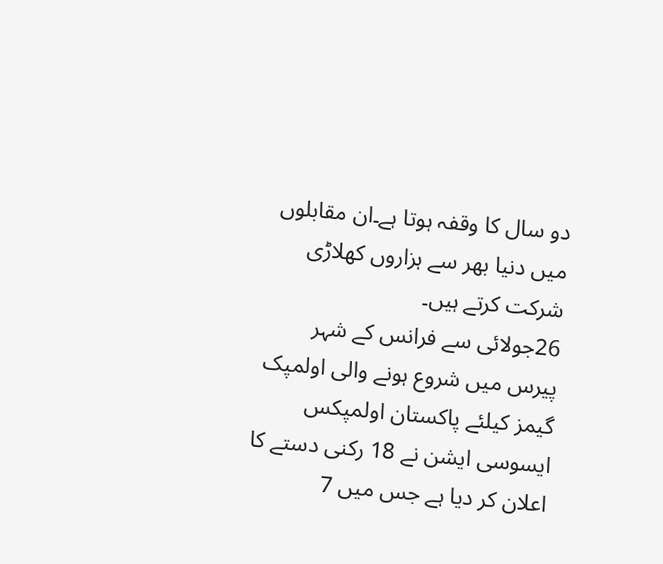دو سال کا وقفہ ہوتا ہے۔ان مقابلوں میں دنیا بھر سے ہزاروں کھلاڑی شرکت کرتے ہیں۔
26جولائی سے فرانس کے شہر پیرس میں شروع ہونے والی اولمپک گیمز کیلئے پاکستان اولمپکس ایسوسی ایشن نے 18 رکنی دستے کا اعلان کر دیا ہے جس میں 7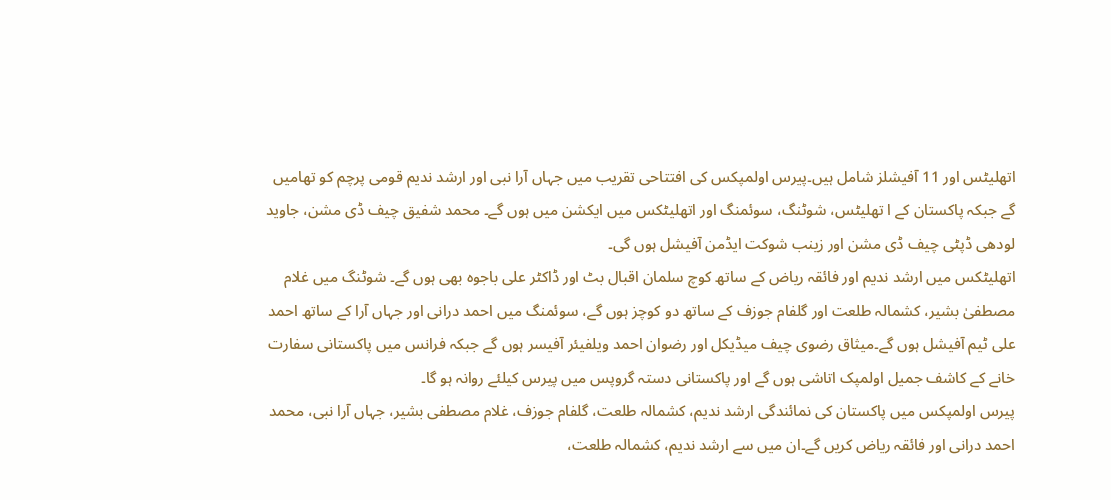اتھلیٹس اور 11 آفیشلز شامل ہیں۔پیرس اولمپکس کی افتتاحی تقریب میں جہاں آرا نبی اور ارشد ندیم قومی پرچم کو تھامیں گے جبکہ پاکستان کے ا تھلیٹس، شوٹنگ، سوئمنگ اور اتھلیٹکس میں ایکشن میں ہوں گے۔ محمد شفیق چیف ڈی مشن، جاوید لودھی ڈپٹی چیف ڈی مشن اور زینب شوکت ایڈمن آفیشل ہوں گی۔
اتھلیٹکس میں ارشد ندیم اور فائقہ ریاض کے ساتھ کوچ سلمان اقبال بٹ اور ڈاکٹر علی باجوہ بھی ہوں گے۔ شوٹنگ میں غلام مصطفیٰ بشیر، کشمالہ طلعت اور گلفام جوزف کے ساتھ دو کوچز ہوں گے، سوئمنگ میں احمد درانی اور جہاں آرا کے ساتھ احمد علی ٹیم آفیشل ہوں گے۔میثاق رضوی چیف میڈیکل اور رضوان احمد ویلفیئر آفیسر ہوں گے جبکہ فرانس میں پاکستانی سفارت خانے کے کاشف جمیل اولمپک اتاشی ہوں گے اور پاکستانی دستہ گروپس میں پیرس کیلئے روانہ ہو گا۔
پیرس اولمپکس میں پاکستان کی نمائندگی ارشد ندیم، کشمالہ طلعت، گلفام جوزف، غلام مصطفی بشیر، جہاں آرا نبی، محمد احمد درانی اور فائقہ ریاض کریں گے۔ان میں سے ارشد ندیم، کشمالہ طلعت،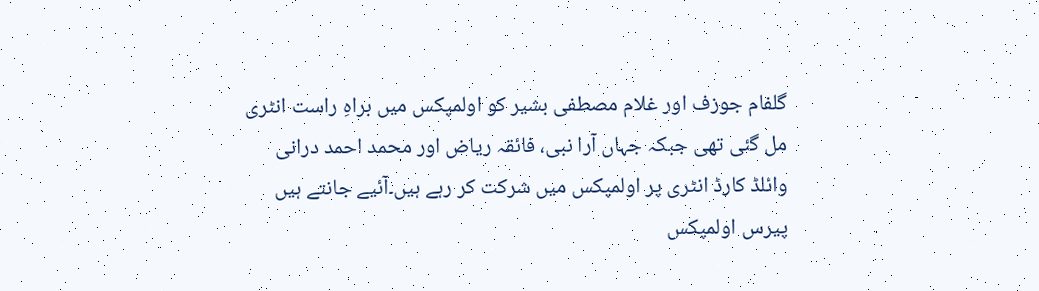گلفام جوزف اور غلام مصطفی بشیر کو اولمپکس میں براہِ راست انٹری مل گئی تھی جبکہ جہاں آرا نبی، فائقہ ریاض اور محمد احمد درانی وائلڈ کارڈ انٹری پر اولمپکس میں شرکت کر رہے ہیں۔آئیے جانتے ہیں پیرس اولمپکس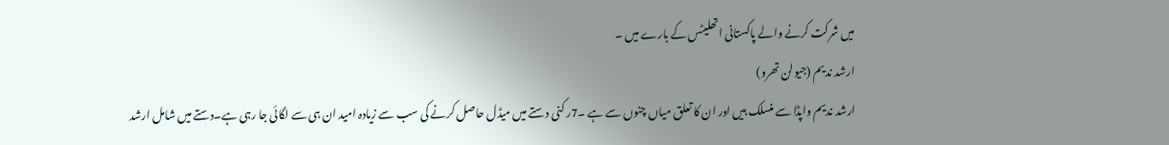میں شرکت کرنے والے پاکستانی اتھلیٹس کے بارے میں ۔
ارشد ندیم (جیولن تھرو)
ارشد ندیم واپڈا سے منسلک ہیں اور ان کا تعلق میاں چنوں سے ہے ۔7ر کنی دستے میں میڈل حاصل کرنے کی سب سے زیادہ امید ان ہی سے لگائی جا رہی ہے۔دستے میں شامل ارشد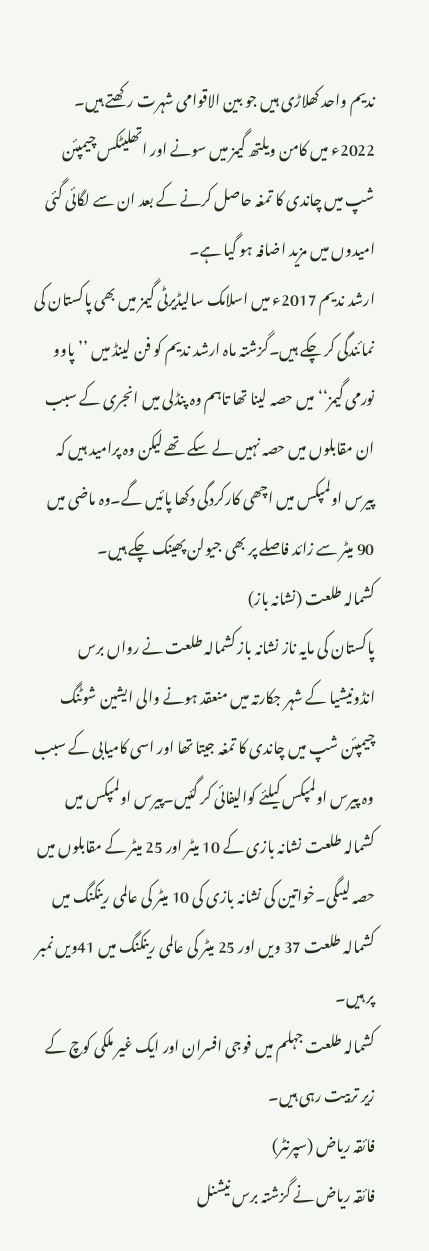ندیم واحد کھلاڑی ہیں جو بین الاقوامی شہرت رکھتے ہیں۔ 2022ء میں کامن ویلتھ گیمز میں سونے اور اتھلیٹکس چیمپئن شپ میں چاندی کا تمغہ حاصل کرنے کے بعد ان سے لگائی گئی امیدوں میں مزید اضافہ ہو گیا ہے۔
ارشد ندیم 2017ء میں اسلامک سالیڈیرٹی گیمز میں بھی پاکستان کی نمائندگی کر چکے ہیں۔گزشتہ ماہ ارشد ندیم کو فن لینڈ میں ’’پاوو نورمی گیمز‘‘ میں حصہ لینا تھا تاہم وہ پنڈلی میں انجری کے سبب ان مقابلوں میں حصہ نہیں لے سکے تھے لیکن وہ پرامید ہیں کہ پیرس اولمپکس میں اچھی کارکردگی دکھا پائیں گے۔وہ ماضی میں 90 میٹر سے زائد فاصلے پر بھی جیولن پھینک چکے ہیں۔
کشمالہ طلعت (نشانہ باز)
پاکستان کی مایہ ناز نشانہ باز کشمالہ طلعت نے رواں برس انڈونیشیا کے شہر جکارتہ میں منعقد ہونے والی ایشین شوٹنگ چیمپئن شپ میں چاندی کا تمغہ جیتا تھا اور اسی کامیابی کے سبب وہ پیرس اولمپکس کیلئے کوالیفائی کر گئیں۔پیرس اولمپکس میں کشمالہ طلعت نشانہ بازی کے 10 میٹر اور 25 میٹر کے مقابلوں میں حصہ لیںگی۔خواتین کی نشانہ بازی کی 10 میٹر کی عالمی رینکنگ میں کشمالہ طلعت 37 ویں اور 25 میٹر کی عالمی رینکنگ میں 41ویں نمبر پر ہیں۔
کشمالہ طلعت جہلم میں فوجی افسران اور ایک غیر ملکی کوچ کے زیر تربیت رہی ہیں۔
فائقہ ریاض (سپرنٹر)
فائقہ ریاض نے گزشتہ برس نیشنل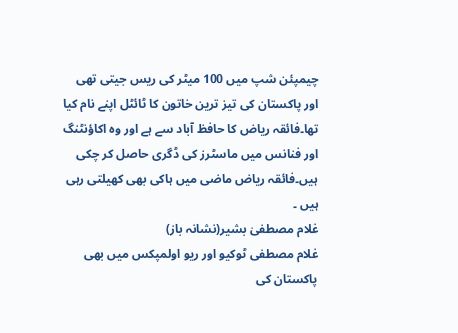چیمپئن شپ میں 100 میٹر کی ریس جیتی تھی اور پاکستان کی تیز ترین خاتون کا ٹائٹل اپنے نام کیا تھا۔فائقہ ریاض کا حافظ آباد سے ہے اور وہ اکاؤنٹنگ اور فنانس میں ماسٹرز کی ڈگری حاصل کر چکی ہیں۔فائقہ ریاض ماضی میں ہاکی بھی کھیلتی رہی ہیں ۔
غلام مصطفیٰ بشیر(نشانہ باز)
غلام مصطفی ٹوکیو اور ریو اولمپکس میں بھی پاکستان کی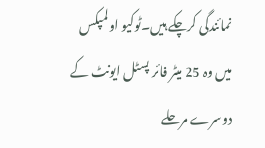نمائندگی کرچکے ہیں۔ٹوکیو اولمپکس میں وہ 25 میٹر فائر پسٹل ایونٹ کے دوسرے مرحلے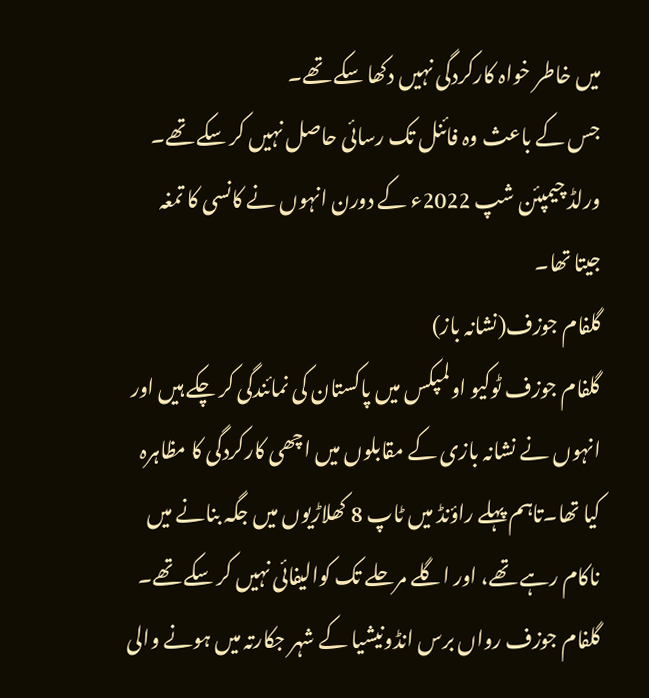میں خاطر خواہ کارکردگی نہیں دکھا سکے تھے۔
جس کے باعث وہ فائنل تک رسائی حاصل نہیں کر سکے تھے۔ ورلڈ چیمپئن شپ 2022ء کے دورن انہوں نے کانسی کا تمغہ جیتا تھا۔
گلفام جوزف(نشانہ باز)
گلفام جوزف ٹوکیو اولمپکس میں پاکستان کی نمائندگی کر چکے ہیں اور انہوں نے نشانہ بازی کے مقابلوں میں اچھی کارکردگی کا مظاہرہ کیا تھا۔تاہم پہلے راؤنڈ میں ٹاپ 8 کھلاڑیوں میں جگہ بنانے میں ناکام رہے تھے، اور اگلے مرحلے تک کوالیفائی نہیں کر سکے تھے۔
گلفام جوزف رواں برس انڈونیشیا کے شہر جکارتہ میں ہونے والی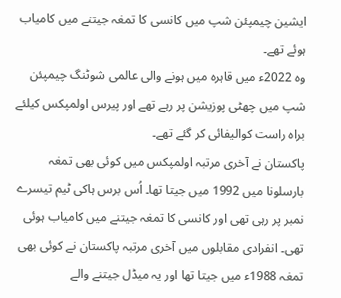ایشین چیمپئن شپ میں کانسی کا تمغہ جیتنے میں کامیاب ہوئے تھے۔
وہ 2022ء میں قاہرہ میں ہونے والی عالمی شوٹنگ چیمپئن شپ میں چھٹی پوزیشن پر رہے تھے اور پیرس اولمپکس کیلئے براہ راست کوالیفائی کر گئے تھے۔
پاکستان نے آخری مرتبہ اولمپکس میں کوئی بھی تمغہ بارسلونا میں 1992 میں جیتا تھا۔ اُس برس ہاکی ٹیم تیسرے نمبر پر رہی تھی اور کانسی کا تمغہ جیتنے میں کامیاب ہوئی تھی۔ انفرادی مقابلوں میں آخری مرتبہ پاکستان نے کوئی بھی تمغہ 1988ء میں جیتا تھا اور یہ میڈل جیتنے والے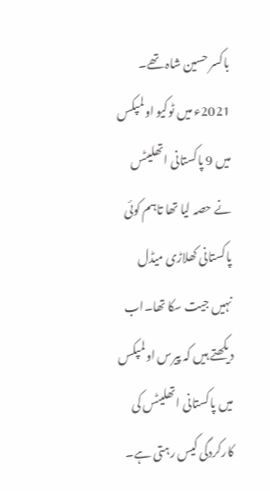باکسر حسین شاہ تھے۔
2021ء میں ٹوکیو اولمپکس میں 9 پاکستانی اتھلیٹس نے حصہ لیا تھا تاہم کوئی پاکستانی کھلاڑی میڈل نہیں جیت سکا تھا۔اب دیکھتے ہیں کہ پیرس اولمپکس میں پاکستانی اتھلیٹس کی کارکردگی کیس رہتی ہے۔